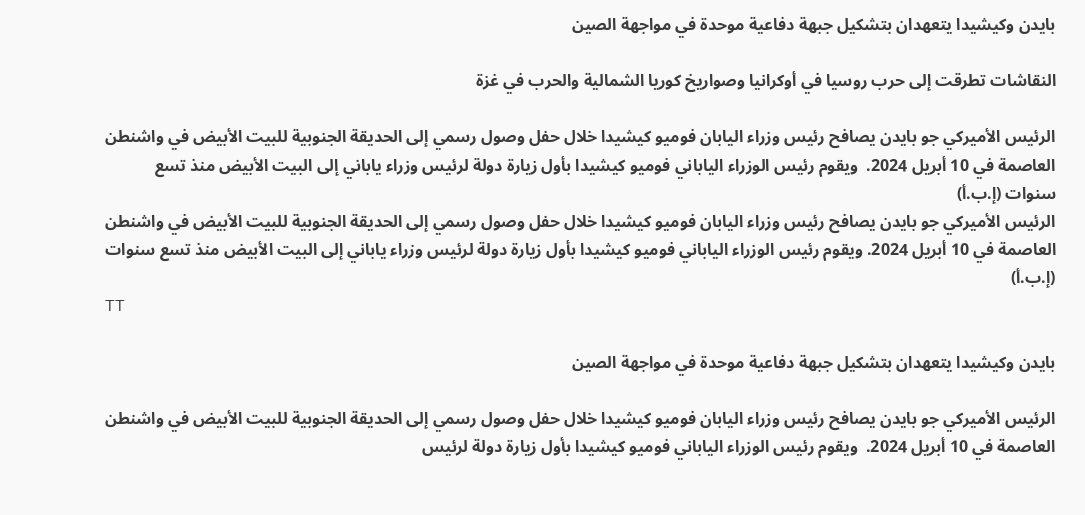بايدن وكيشيدا يتعهدان بتشكيل جبهة دفاعية موحدة في مواجهة الصين

النقاشات تطرقت إلى حرب روسيا في أوكرانيا وصواريخ كوريا الشمالية والحرب في غزة

الرئيس الأميركي جو بايدن يصافح رئيس وزراء اليابان فوميو كيشيدا خلال حفل وصول رسمي إلى الحديقة الجنوبية للبيت الأبيض في واشنطن العاصمة في 10 أبريل 2024.  ويقوم رئيس الوزراء الياباني فوميو كيشيدا بأول زيارة دولة لرئيس وزراء ياباني إلى البيت الأبيض منذ تسع سنوات (إ.ب.أ)
الرئيس الأميركي جو بايدن يصافح رئيس وزراء اليابان فوميو كيشيدا خلال حفل وصول رسمي إلى الحديقة الجنوبية للبيت الأبيض في واشنطن العاصمة في 10 أبريل 2024. ويقوم رئيس الوزراء الياباني فوميو كيشيدا بأول زيارة دولة لرئيس وزراء ياباني إلى البيت الأبيض منذ تسع سنوات (إ.ب.أ)
TT

بايدن وكيشيدا يتعهدان بتشكيل جبهة دفاعية موحدة في مواجهة الصين

الرئيس الأميركي جو بايدن يصافح رئيس وزراء اليابان فوميو كيشيدا خلال حفل وصول رسمي إلى الحديقة الجنوبية للبيت الأبيض في واشنطن العاصمة في 10 أبريل 2024.  ويقوم رئيس الوزراء الياباني فوميو كيشيدا بأول زيارة دولة لرئيس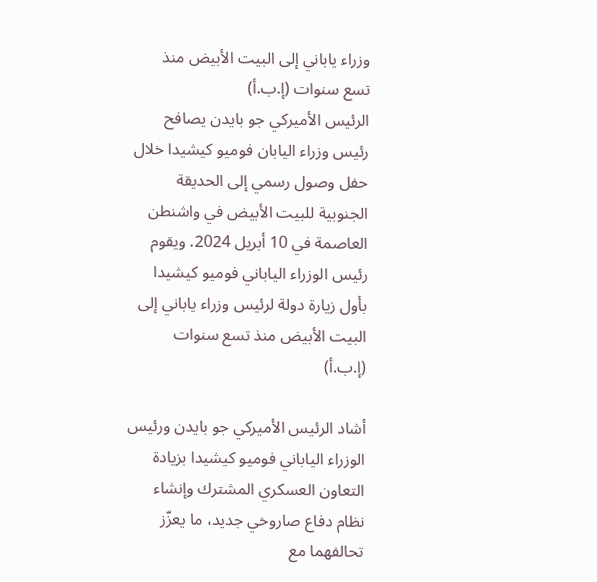وزراء ياباني إلى البيت الأبيض منذ تسع سنوات (إ.ب.أ)
الرئيس الأميركي جو بايدن يصافح رئيس وزراء اليابان فوميو كيشيدا خلال حفل وصول رسمي إلى الحديقة الجنوبية للبيت الأبيض في واشنطن العاصمة في 10 أبريل 2024. ويقوم رئيس الوزراء الياباني فوميو كيشيدا بأول زيارة دولة لرئيس وزراء ياباني إلى البيت الأبيض منذ تسع سنوات (إ.ب.أ)

أشاد الرئيس الأميركي جو بايدن ورئيس الوزراء الياباني فوميو كيشيدا بزيادة التعاون العسكري المشترك وإنشاء نظام دفاع صاروخي جديد، ما يعزّز تحالفهما مع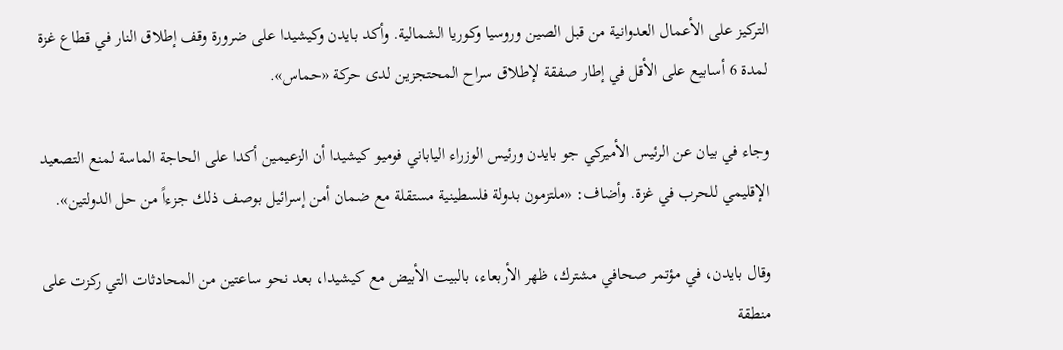التركيز على الأعمال العدوانية من قبل الصين وروسيا وكوريا الشمالية. وأكد بايدن وكيشيدا على ضرورة وقف إطلاق النار في قطاع غزة لمدة 6 أسابيع على الأقل في إطار صفقة لإطلاق سراح المحتجزين لدى حركة «حماس».

وجاء في بيان عن الرئيس الأميركي جو بايدن ورئيس الوزراء الياباني فوميو كيشيدا أن الزعيمين أكدا على الحاجة الماسة لمنع التصعيد الإقليمي للحرب في غزة. وأضاف: «ملتزمون بدولة فلسطينية مستقلة مع ضمان أمن إسرائيل بوصف ذلك جزءاً من حل الدولتين».

وقال بايدن، في مؤتمر صحافي مشترك، ظهر الأربعاء، بالبيت الأبيض مع كيشيدا، بعد نحو ساعتين من المحادثات التي ركزت على منطقة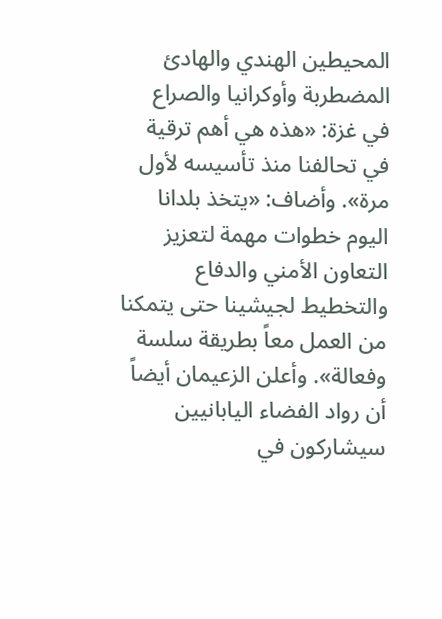المحيطين الهندي والهادئ المضطربة وأوكرانيا والصراع في غزة: «هذه هي أهم ترقية في تحالفنا منذ تأسيسه لأول مرة». وأضاف: «يتخذ بلدانا اليوم خطوات مهمة لتعزيز التعاون الأمني والدفاع والتخطيط لجيشينا حتى يتمكنا من العمل معاً بطريقة سلسة وفعالة». وأعلن الزعيمان أيضاً أن رواد الفضاء اليابانيين سيشاركون في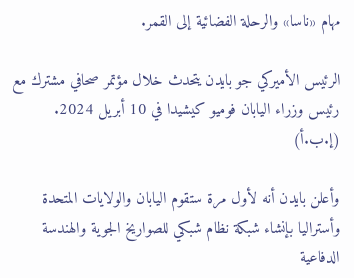مهام «ناسا» والرحلة الفضائية إلى القمر.

الرئيس الأميركي جو بايدن يتحدث خلال مؤتمر صحافي مشترك مع رئيس وزراء اليابان فوميو كيشيدا في 10 أبريل 2024. (إ.ب.أ)

وأعلن بايدن أنه لأول مرة ستقوم اليابان والولايات المتحدة وأستراليا بإنشاء شبكة نظام شبكي للصواريخ الجوية والهندسة الدفاعية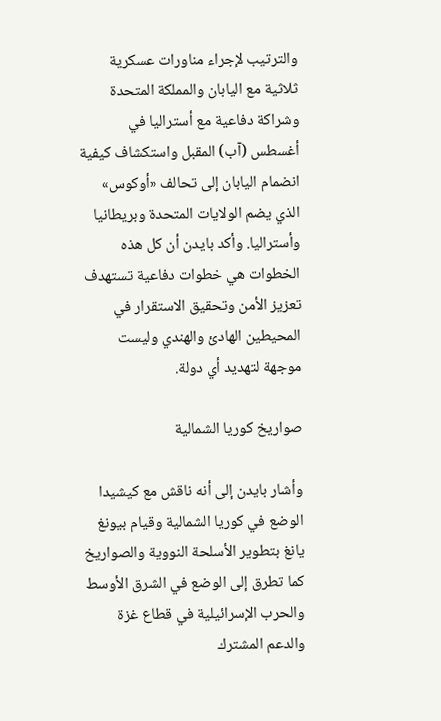والترتيب لإجراء مناورات عسكرية ثلاثية مع اليابان والمملكة المتحدة وشراكة دفاعية مع أستراليا في أغسطس (آب) المقبل واستكشاف كيفية انضمام اليابان إلى تحالف «أوكوس» الذي يضم الولايات المتحدة وبريطانيا وأستراليا. وأكد بايدن أن كل هذه الخطوات هي خطوات دفاعية تستهدف تعزيز الأمن وتحقيق الاستقرار في المحيطين الهادئ والهندي وليست موجهة لتهديد أي دولة.

صواريخ كوريا الشمالية

وأشار بايدن إلى أنه ناقش مع كيشيدا الوضع في كوريا الشمالية وقيام بيونغ يانغ بتطوير الأسلحة النووية والصواريخ كما تطرق إلى الوضع في الشرق الأوسط والحرب الإسرائيلية في قطاع غزة والدعم المشترك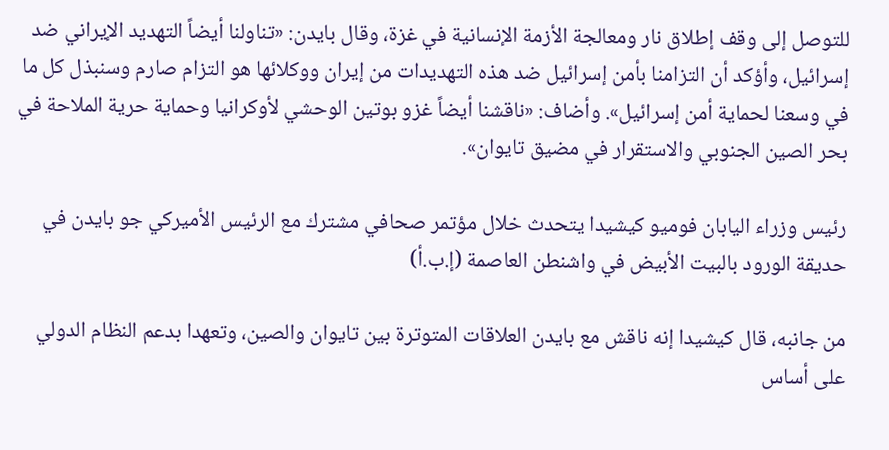للتوصل إلى وقف إطلاق نار ومعالجة الأزمة الإنسانية في غزة، وقال بايدن: «تناولنا أيضاً التهديد الإيراني ضد إسرائيل، وأؤكد أن التزامنا بأمن إسرائيل ضد هذه التهديدات من إيران ووكلائها هو التزام صارم وسنبذل كل ما في وسعنا لحماية أمن إسرائيل». وأضاف: «ناقشنا أيضاً غزو بوتين الوحشي لأوكرانيا وحماية حرية الملاحة في بحر الصين الجنوبي والاستقرار في مضيق تايوان».

رئيس وزراء اليابان فوميو كيشيدا يتحدث خلال مؤتمر صحافي مشترك مع الرئيس الأميركي جو بايدن في حديقة الورود بالبيت الأبيض في واشنطن العاصمة (إ.ب.أ)

من جانبه، قال كيشيدا إنه ناقش مع بايدن العلاقات المتوترة بين تايوان والصين، وتعهدا بدعم النظام الدولي على أساس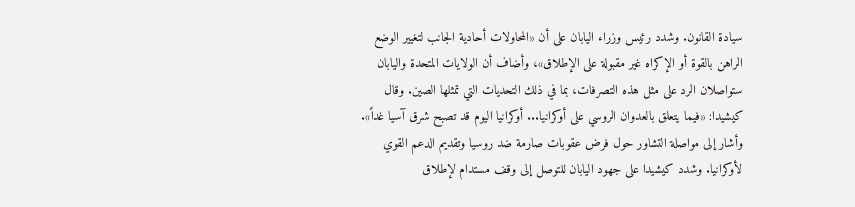سيادة القانون. وشدد رئيس وزراء اليابان على أن «المحاولات أحادية الجانب لتغيير الوضع الراهن بالقوة أو الإكراه غير مقبولة على الإطلاق»، وأضاف أن الولايات المتحدة واليابان ستواصلان الرد على مثل هذه التصرفات، بما في ذلك التحديات التي تمثلها الصين. وقال كيشيدا: «فيما يتعلق بالعدوان الروسي على أوكرانيا... أوكرانيا اليوم قد تصبح شرق آسيا غداً». وأشار إلى مواصلة التشاور حول فرض عقوبات صارمة ضد روسيا وتقديم الدعم القوي لأوكرانيا. وشدد كيشيدا على جهود اليابان للتوصل إلى وقف مستدام لإطلاق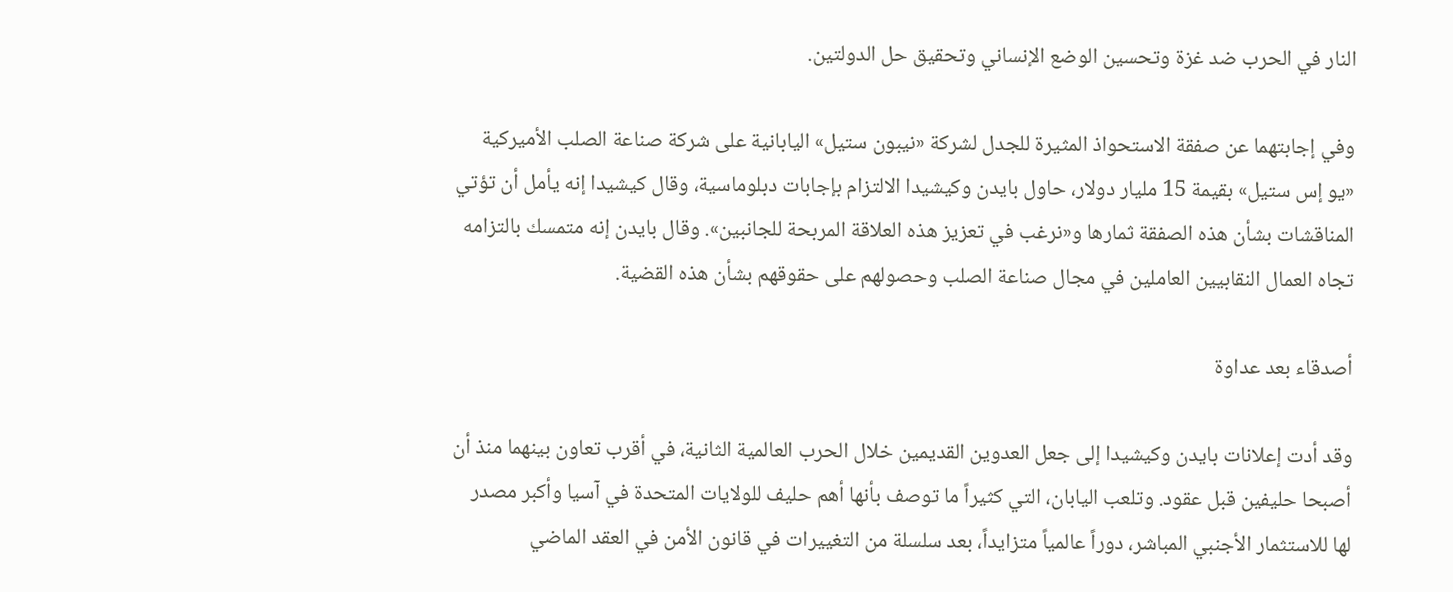النار في الحرب ضد غزة وتحسين الوضع الإنساني وتحقيق حل الدولتين.

وفي إجابتهما عن صفقة الاستحواذ المثيرة للجدل لشركة «نيبون ستيل» اليابانية على شركة صناعة الصلب الأميركية «يو إس ستيل» بقيمة 15 مليار دولار، حاول بايدن وكيشيدا الالتزام بإجابات دبلوماسية، وقال كيشيدا إنه يأمل أن تؤتي المناقشات بشأن هذه الصفقة ثمارها و«نرغب في تعزيز هذه العلاقة المربحة للجانبين». وقال بايدن إنه متمسك بالتزامه تجاه العمال النقابيين العاملين في مجال صناعة الصلب وحصولهم على حقوقهم بشأن هذه القضية.

أصدقاء بعد عداوة

وقد أدت إعلانات بايدن وكيشيدا إلى جعل العدوين القديمين خلال الحرب العالمية الثانية، في أقرب تعاون بينهما منذ أن أصبحا حليفين قبل عقود. وتلعب اليابان، التي كثيراً ما توصف بأنها أهم حليف للولايات المتحدة في آسيا وأكبر مصدر لها للاستثمار الأجنبي المباشر، دوراً عالمياً متزايداً، بعد سلسلة من التغييرات في قانون الأمن في العقد الماضي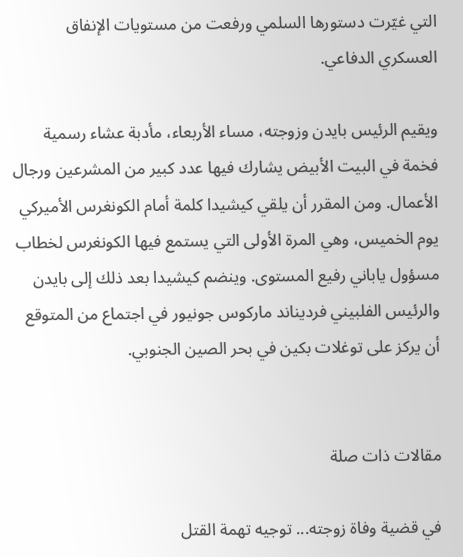التي غيّرت دستورها السلمي ورفعت من مستويات الإنفاق العسكري الدفاعي.

ويقيم الرئيس بايدن وزوجته، مساء الأربعاء، مأدبة عشاء رسمية فخمة في البيت الأبيض يشارك فيها عدد كبير من المشرعين ورجال الأعمال. ومن المقرر أن يلقي كيشيدا كلمة أمام الكونغرس الأميركي يوم الخميس، وهي المرة الأولى التي يستمع فيها الكونغرس لخطاب مسؤول ياباني رفيع المستوى. وينضم كيشيدا بعد ذلك إلى بايدن والرئيس الفلبيني فرديناند ماركوس جونيور في اجتماع من المتوقع أن يركز على توغلات بكين في بحر الصين الجنوبي.


مقالات ذات صلة

في قضية وفاة زوجته... توجيه تهمة القتل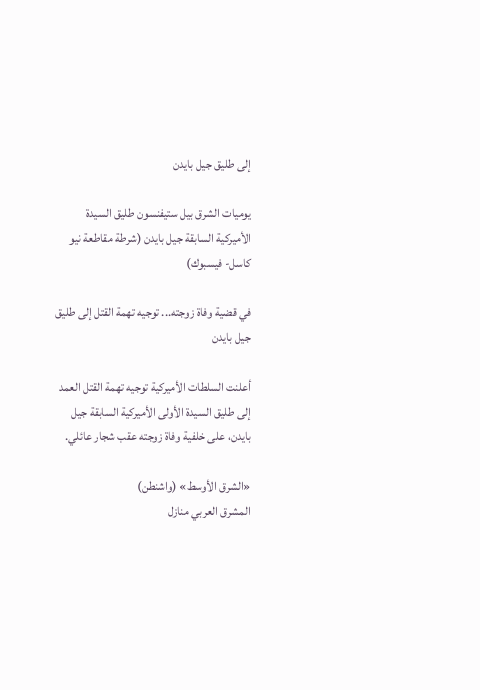إلى طليق جيل بايدن

يوميات الشرق بيل ستيفنسون طليق السيدة الأميركية السابقة جيل بايدن (شرطة مقاطعة نيو كاسل- فيسبوك)

في قضية وفاة زوجته... توجيه تهمة القتل إلى طليق جيل بايدن

أعلنت السلطات الأميركية توجيه تهمة القتل العمد إلى طليق السيدة الأولى الأميركية السابقة جيل بايدن، على خلفية وفاة زوجته عقب شجار عائلي.

«الشرق الأوسط» (واشنطن)
المشرق العربي منازل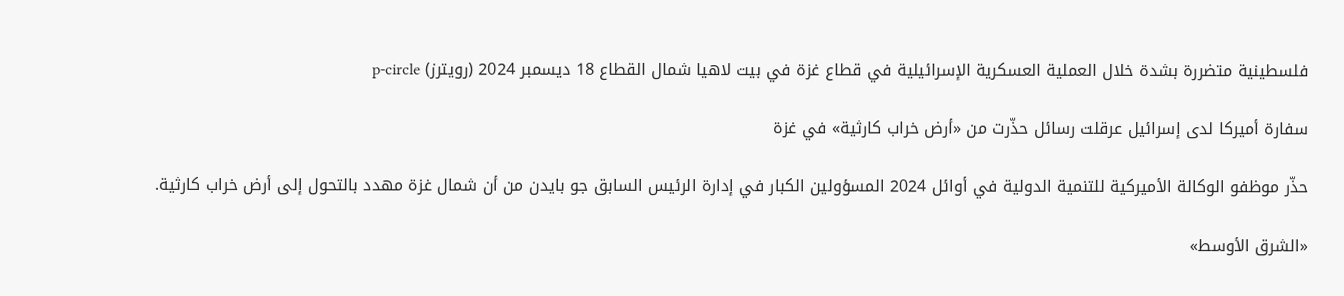فلسطينية متضررة بشدة خلال العملية العسكرية الإسرائيلية في قطاع غزة في بيت لاهيا شمال القطاع 18 ديسمبر 2024 (رويترز) p-circle

سفارة أميركا لدى إسرائيل عرقلت رسائل حذّرت من «أرض خراب كارثية» في غزة

حذّر موظفو الوكالة الأميركية للتنمية الدولية في أوائل 2024 المسؤولين الكبار في إدارة الرئيس السابق جو بايدن من أن شمال غزة مهدد بالتحول إلى أرض خراب كارثية.

«الشرق الأوسط»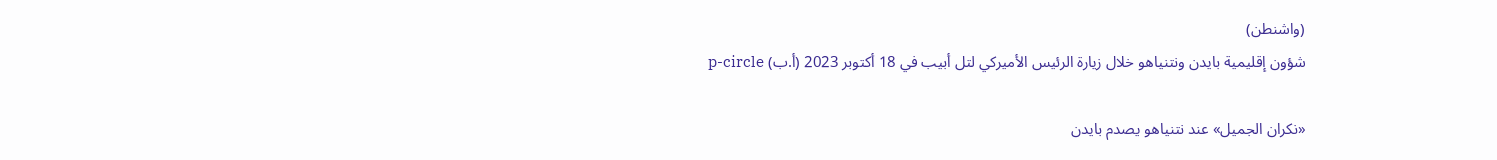(واشنطن)
شؤون إقليمية بايدن ونتنياهو خلال زيارة الرئيس الأميركي لتل أبيب في 18 أكتوبر 2023 (أ.ب) p-circle

«نكران الجميل» عند نتنياهو يصدم بايدن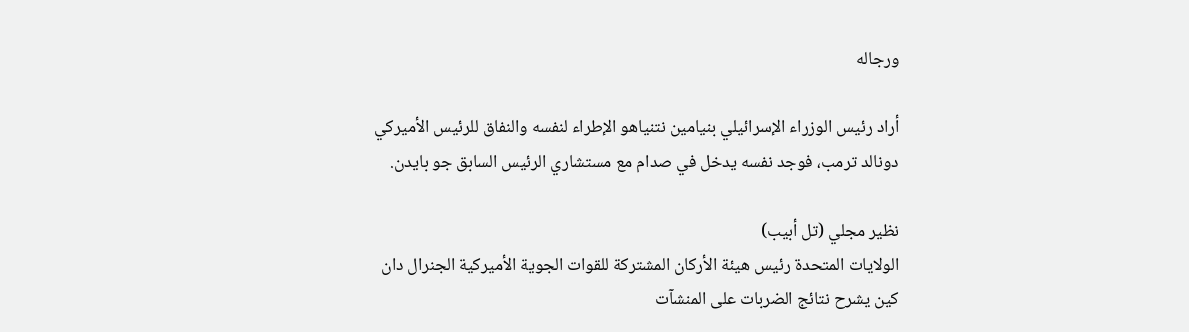ورجاله

أراد رئيس الوزراء الإسرائيلي بنيامين نتنياهو الإطراء لنفسه والنفاق للرئيس الأميركي دونالد ترمب، فوجد نفسه يدخل في صدام مع مستشاري الرئيس السابق جو بايدن.

نظير مجلي (تل أبيب)
الولايات المتحدة رئيس هيئة الأركان المشتركة للقوات الجوية الأميركية الجنرال دان كين يشرح نتائج الضربات على المنشآت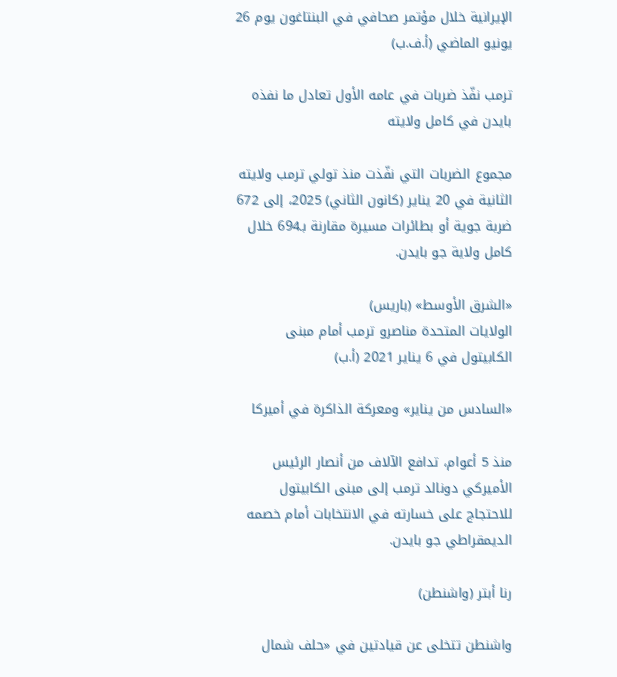الإيرانية خلال مؤتمر صحافي في البنتاغون يوم 26 يونيو الماضي (أ.ف.ب)

ترمب نفّذ ضربات في عامه الأول تعادل ما نفذه بايدن في كامل ولايته

مجموع الضربات التي نفّذت منذ تولي ترمب ولايته الثانية في 20 يناير (كانون الثاني) 2025، إلى 672 ضربة جوية أو بطائرات مسيرة مقارنة بـ694 خلال كامل ولاية جو بايدن.

«الشرق الأوسط» (باريس)
الولايات المتحدة مناصرو ترمب أمام مبنى الكابيتول في 6 يناير 2021 (أ.ب)

«السادس من يناير» ومعركة الذاكرة في أميركا

منذ 5 أعوام، تدافع الآلاف من أنصار الرئيس الأميركي دونالد ترمب إلى مبنى الكابيتول للاحتجاج على خسارته في الانتخابات أمام خصمه الديمقراطي جو بايدن.

رنا أبتر (واشنطن)

واشنطن تتخلى عن قيادتين في «حلف شمال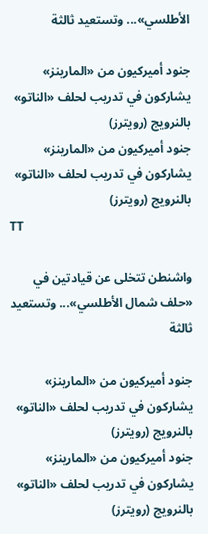الأطلسي»... وتستعيد ثالثة

جنود أميركيون من «المارينز» يشاركون في تدريب لحلف «الناتو» بالنرويج (رويترز)
جنود أميركيون من «المارينز» يشاركون في تدريب لحلف «الناتو» بالنرويج (رويترز)
TT

واشنطن تتخلى عن قيادتين في «حلف شمال الأطلسي»... وتستعيد ثالثة

جنود أميركيون من «المارينز» يشاركون في تدريب لحلف «الناتو» بالنرويج (رويترز)
جنود أميركيون من «المارينز» يشاركون في تدريب لحلف «الناتو» بالنرويج (رويترز)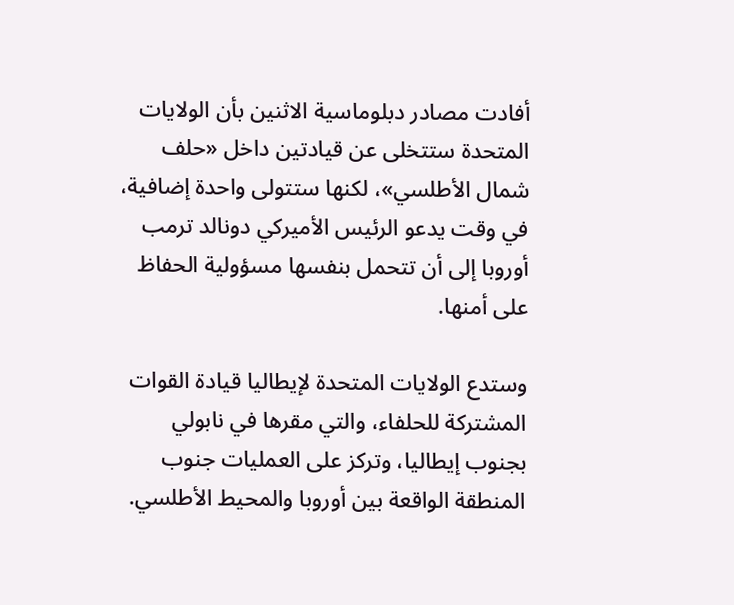أفادت مصادر دبلوماسية الاثنين بأن الولايات المتحدة ستتخلى عن قيادتين داخل «حلف شمال الأطلسي»، لكنها ستتولى واحدة إضافية، في وقت يدعو الرئيس الأميركي دونالد ترمب أوروبا إلى أن تتحمل بنفسها مسؤولية الحفاظ على أمنها.

وستدع الولايات المتحدة لإيطاليا قيادة القوات المشتركة للحلفاء، والتي مقرها في نابولي بجنوب إيطاليا، وتركز على العمليات جنوب المنطقة الواقعة بين أوروبا والمحيط الأطلسي.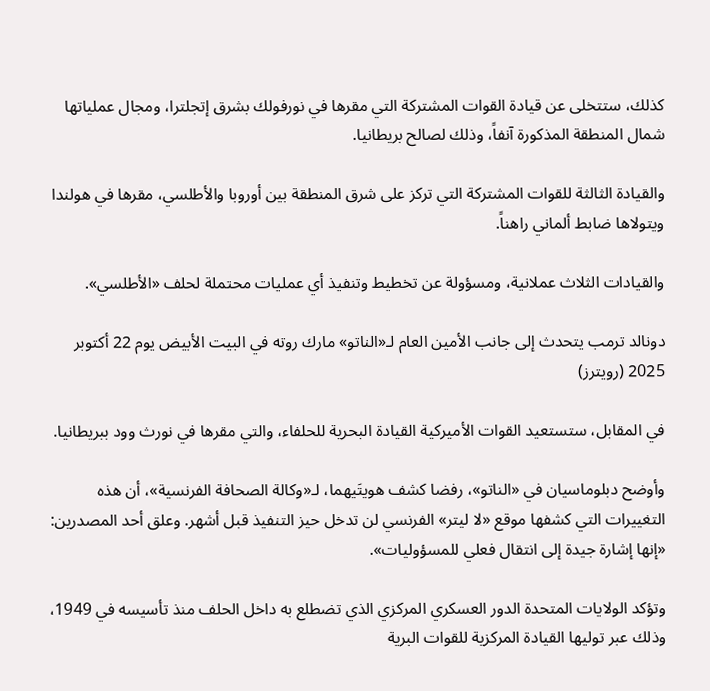كذلك، ستتخلى عن قيادة القوات المشتركة التي مقرها في نورفولك بشرق إتجلترا، ومجال عملياتها شمال المنطقة المذكورة آنفاً، وذلك لصالح بريطانيا.

والقيادة الثالثة للقوات المشتركة التي تركز على شرق المنطقة بين أوروبا والأطلسي، مقرها في هولندا ويتولاها ضابط ألماني راهناً.

والقيادات الثلاث عملانية، ومسؤولة عن تخطيط وتنفيذ أي عمليات محتملة لحلف «الأطلسي».

دونالد ترمب يتحدث إلى جانب الأمين العام لـ«الناتو» مارك روته في البيت الأبيض يوم 22 أكتوبر 2025 (رويترز)

في المقابل، ستستعيد القوات الأميركية القيادة البحرية للحلفاء، والتي مقرها في نورث وود ببريطانيا.

وأوضح دبلوماسيان في «الناتو»، رفضا كشف هويتَيهما، لـ«وكالة الصحافة الفرنسية»، أن هذه التغييرات التي كشفها موقع «لا ليتر» الفرنسي لن تدخل حيز التنفيذ قبل أشهر. وعلق أحد المصدرين: «إنها إشارة جيدة إلى انتقال فعلي للمسؤوليات».

وتؤكد الولايات المتحدة الدور العسكري المركزي الذي تضطلع به داخل الحلف منذ تأسيسه في 1949، وذلك عبر توليها القيادة المركزية للقوات البرية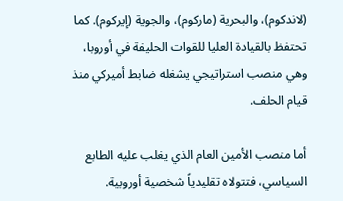(لاندكوم)، والبحرية (ماركوم)، والجوية (إيركوم). كما تحتفظ بالقيادة العليا للقوات الحليفة في أوروبا، وهي منصب استراتيجي يشغله ضابط أميركي منذ قيام الحلف.

أما منصب الأمين العام الذي يغلب عليه الطابع السياسي، فتتولاه تقليدياً شخصية أوروبية.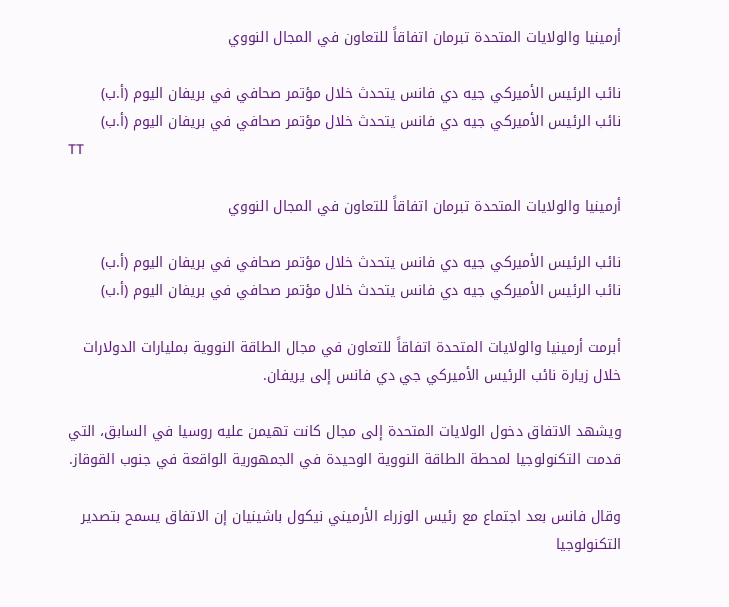أرمينيا والولايات المتحدة تبرمان اتفاقاً للتعاون في المجال النووي

نائب الرئيس الأميركي جيه دي فانس يتحدث خلال مؤتمر صحافي في بريفان اليوم (أ.ب)
نائب الرئيس الأميركي جيه دي فانس يتحدث خلال مؤتمر صحافي في بريفان اليوم (أ.ب)
TT

أرمينيا والولايات المتحدة تبرمان اتفاقاً للتعاون في المجال النووي

نائب الرئيس الأميركي جيه دي فانس يتحدث خلال مؤتمر صحافي في بريفان اليوم (أ.ب)
نائب الرئيس الأميركي جيه دي فانس يتحدث خلال مؤتمر صحافي في بريفان اليوم (أ.ب)

أبرمت أرمينيا والولايات المتحدة اتفاقاً للتعاون في مجال الطاقة النووية بمليارات الدولارات خلال زيارة نائب الرئيس الأميركي جي دي فانس إلى يريفان.

ويشهد الاتفاق دخول الولايات المتحدة إلى مجال كانت تهيمن عليه روسيا في السابق، التي قدمت التكنولوجيا لمحطة الطاقة النووية الوحيدة في الجمهورية الواقعة في جنوب القوقاز.

وقال فانس بعد اجتماع مع رئيس الوزراء الأرميني نيكول باشينيان إن الاتفاق يسمح بتصدير التكنولوجيا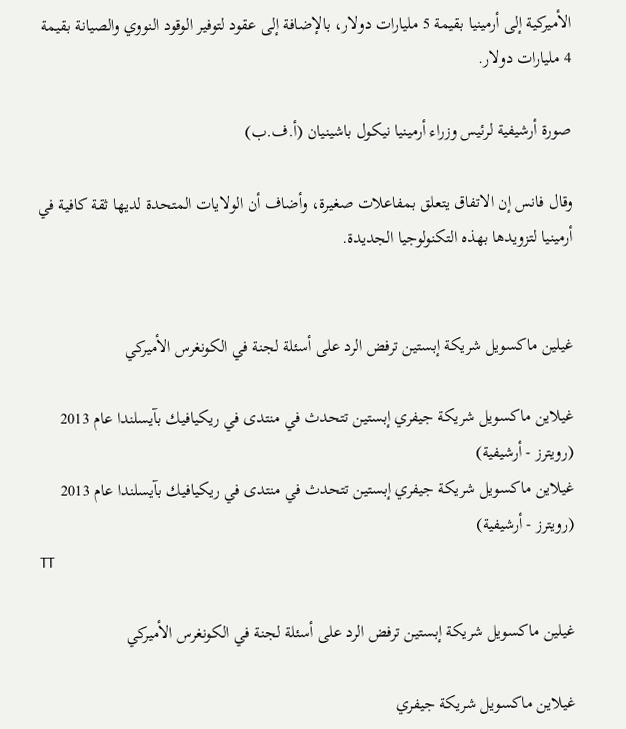الأميركية إلى أرمينيا بقيمة 5 مليارات دولار، بالإضافة إلى عقود لتوفير الوقود النووي والصيانة بقيمة 4 مليارات دولار.

صورة أرشيفية لرئيس وزراء أرمينيا نيكول باشينيان (أ.ف.ب)

وقال فانس إن الاتفاق يتعلق بمفاعلات صغيرة، وأضاف أن الولايات المتحدة لديها ثقة كافية في أرمينيا لتزويدها بهذه التكنولوجيا الجديدة.


غيلين ماكسويل شريكة إبستين ترفض الرد على أسئلة لجنة في الكونغرس الأميركي

غيلاين ماكسويل شريكة جيفري إبستين تتحدث في منتدى في ريكيافيك بآيسلندا عام 2013 (رويترز - أرشيفية)
غيلاين ماكسويل شريكة جيفري إبستين تتحدث في منتدى في ريكيافيك بآيسلندا عام 2013 (رويترز - أرشيفية)
TT

غيلين ماكسويل شريكة إبستين ترفض الرد على أسئلة لجنة في الكونغرس الأميركي

غيلاين ماكسويل شريكة جيفري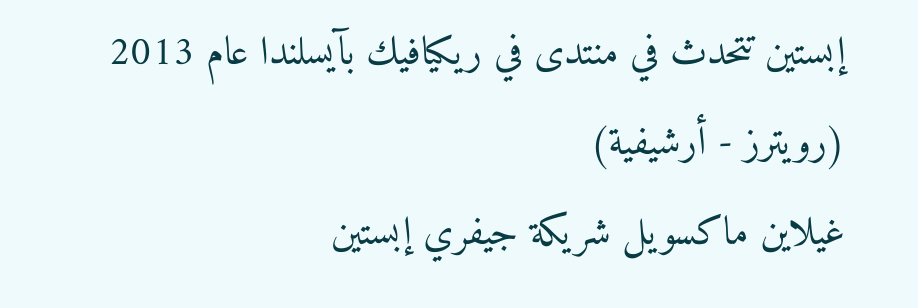إبستين تتحدث في منتدى في ريكيافيك بآيسلندا عام 2013 (رويترز - أرشيفية)
غيلاين ماكسويل شريكة جيفري إبستين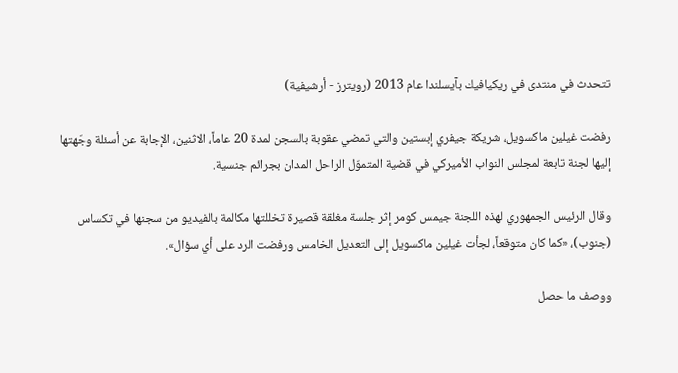تتحدث في منتدى في ريكيافيك بآيسلندا عام 2013 (رويترز - أرشيفية)

رفضت غيلين ماكسويل، شريكة جيفري إبستين والتي تمضي عقوبة بالسجن لمدة 20 عاماً، الاثنين، الإجابة عن أسئلة وجّهتها إليها لجنة تابعة لمجلس النواب الأميركي في قضية المتموّل الراحل المدان بجرائم جنسية.

وقال الرئيس الجمهوري لهذه اللجنة جيمس كومر إثر جلسة مغلقة قصيرة تخللتها مكالمة بالفيديو من سجنها في تكساس (جنوب)، «كما كان متوقعاً، لجأت غيلين ماكسويل إلى التعديل الخامس ورفضت الرد على أي سؤال».

ووصف ما حصل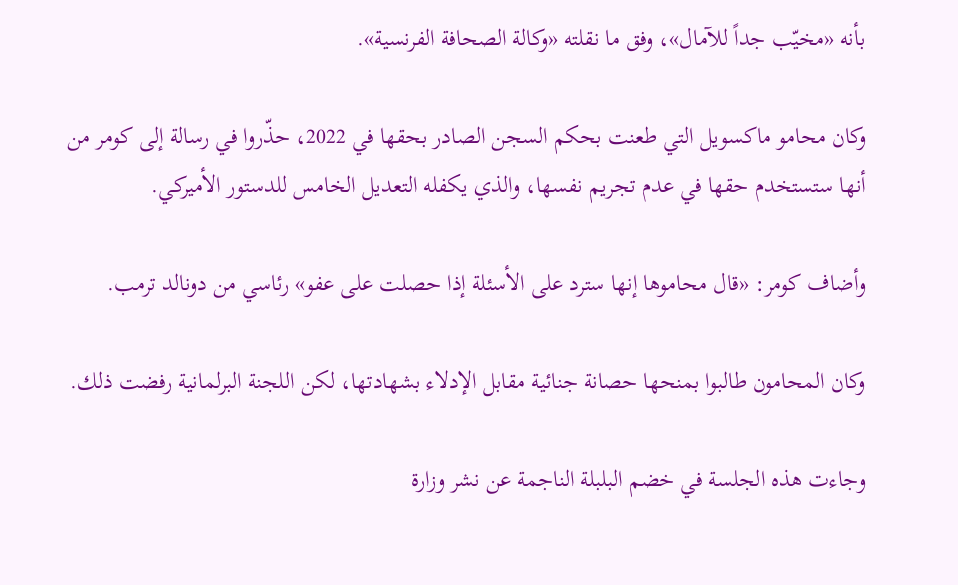بأنه «مخيّب جداً للآمال»، وفق ما نقلته «وكالة الصحافة الفرنسية».

وكان محامو ماكسويل التي طعنت بحكم السجن الصادر بحقها في 2022، حذّروا في رسالة إلى كومر من أنها ستستخدم حقها في عدم تجريم نفسها، والذي يكفله التعديل الخامس للدستور الأميركي.

وأضاف كومر: «قال محاموها إنها سترد على الأسئلة إذا حصلت على عفو» رئاسي من دونالد ترمب.

وكان المحامون طالبوا بمنحها حصانة جنائية مقابل الإدلاء بشهادتها، لكن اللجنة البرلمانية رفضت ذلك.

وجاءت هذه الجلسة في خضم البلبلة الناجمة عن نشر وزارة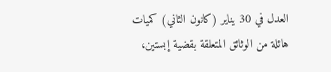العدل في 30 يناير (كانون الثاني) كميات هائلة من الوثائق المتعلقة بقضية إبستين،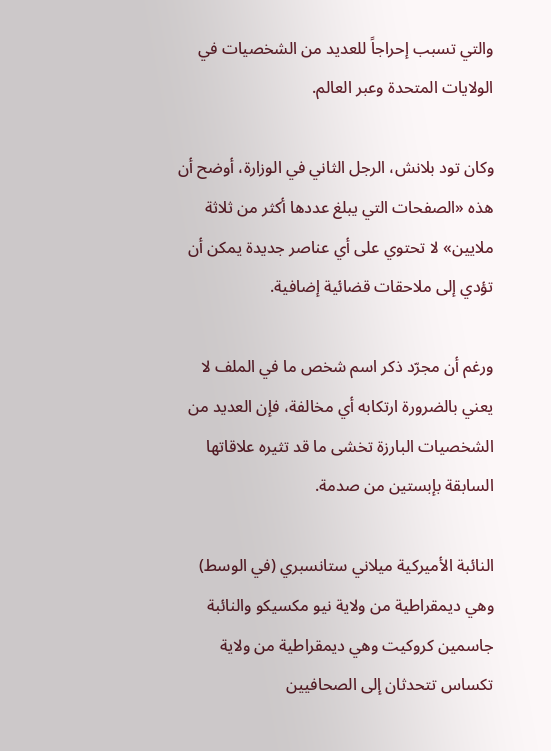والتي تسبب إحراجاً للعديد من الشخصيات في الولايات المتحدة وعبر العالم.

وكان تود بلانش، الرجل الثاني في الوزارة، أوضح أن هذه «الصفحات التي يبلغ عددها أكثر من ثلاثة ملايين» لا تحتوي على أي عناصر جديدة يمكن أن تؤدي إلى ملاحقات قضائية إضافية.

ورغم أن مجرّد ذكر اسم شخص ما في الملف لا يعني بالضرورة ارتكابه أي مخالفة، فإن العديد من الشخصيات البارزة تخشى ما قد تثيره علاقاتها السابقة بإبستين من صدمة.

النائبة الأميركية ميلاني ستانسبري (في الوسط) وهي ديمقراطية من ولاية نيو مكسيكو والنائبة جاسمين كروكيت وهي ديمقراطية من ولاية تكساس تتحدثان إلى الصحافيين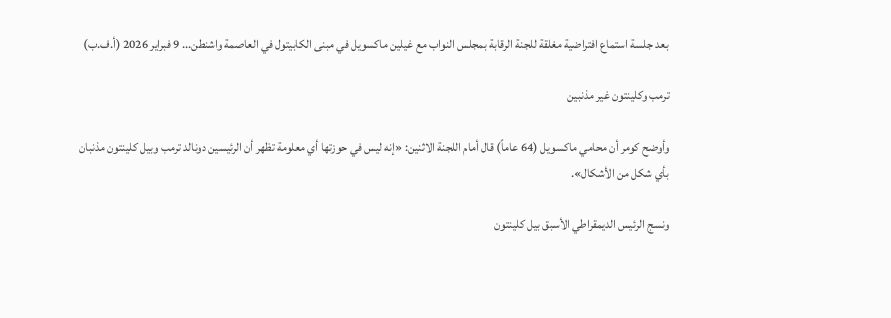بعد جلسة استماع افتراضية مغلقة للجنة الرقابة بمجلس النواب مع غيلين ماكسويل في مبنى الكابيتول في العاصمة واشنطن... 9 فبراير 2026 (أ.ف.ب)

ترمب وكلينتون غير مذنبين

وأوضح كومر أن محامي ماكسويل (64 عاماً) قال أمام اللجنة الاثنين: «إنه ليس في حوزتها أي معلومة تظهر أن الرئيسين دونالد ترمب وبيل كلينتون مذنبان بأي شكل من الأشكال».

ونسج الرئيس الديمقراطي الأسبق بيل كلينتون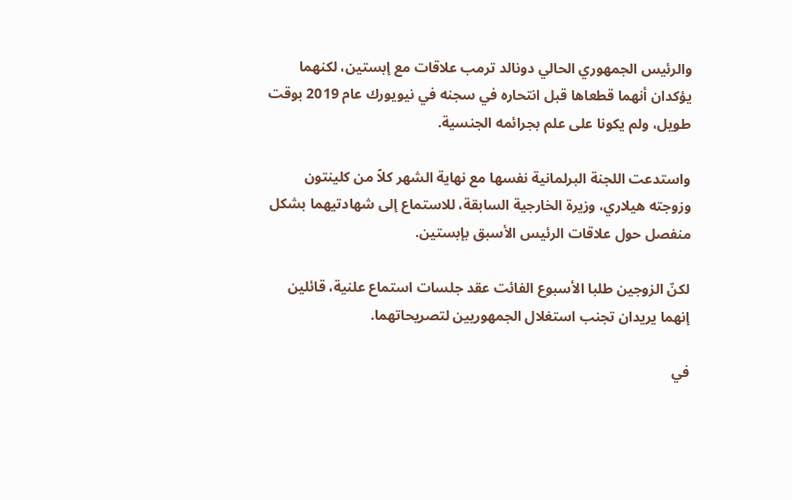والرئيس الجمهوري الحالي دونالد ترمب علاقات مع إبستين، لكنهما يؤكدان أنهما قطعاها قبل انتحاره في سجنه في نيويورك عام 2019 بوقت طويل، ولم يكونا على علم بجرائمه الجنسية.

واستدعت اللجنة البرلمانية نفسها مع نهاية الشهر كلاً من كلينتون وزوجته هيلاري، وزيرة الخارجية السابقة، للاستماع إلى شهادتيهما بشكل منفصل حول علاقات الرئيس الأسبق بإبستين.

لكنّ الزوجين طلبا الأسبوع الفائت عقد جلسات استماع علنية، قائلين إنهما يريدان تجنب استغلال الجمهوريين لتصريحاتهما.

في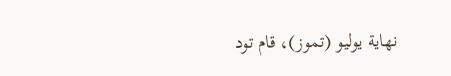نهاية يوليو (تموز)، قام تود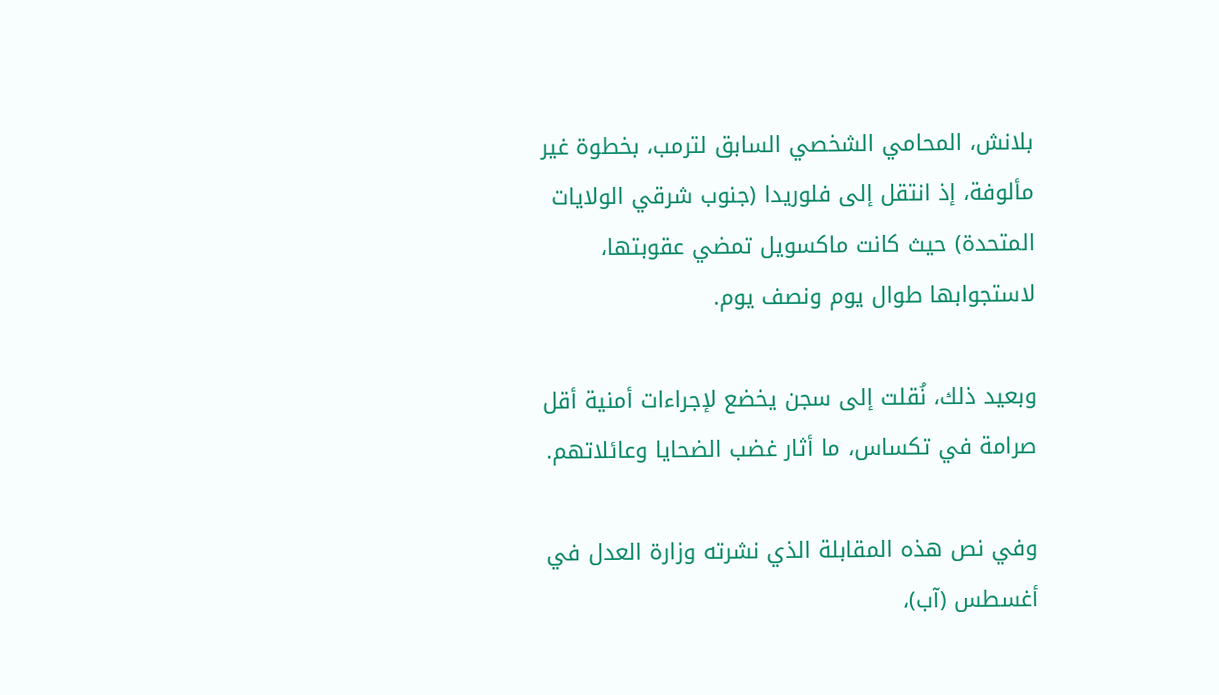بلانش، المحامي الشخصي السابق لترمب، بخطوة غير مألوفة، إذ انتقل إلى فلوريدا (جنوب شرقي الولايات المتحدة) حيث كانت ماكسويل تمضي عقوبتها، لاستجوابها طوال يوم ونصف يوم.

وبعيد ذلك، نُقلت إلى سجن يخضع لإجراءات أمنية أقل صرامة في تكساس، ما أثار غضب الضحايا وعائلاتهم.

وفي نص هذه المقابلة الذي نشرته وزارة العدل في أغسطس (آب)،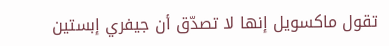تقول ماكسويل إنها لا تصدّق أن جيفري إبستين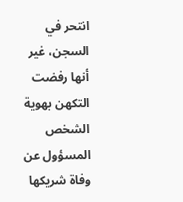انتحر في السجن، غير أنها رفضت التكهن بهوية الشخص المسؤول عن وفاة شريكها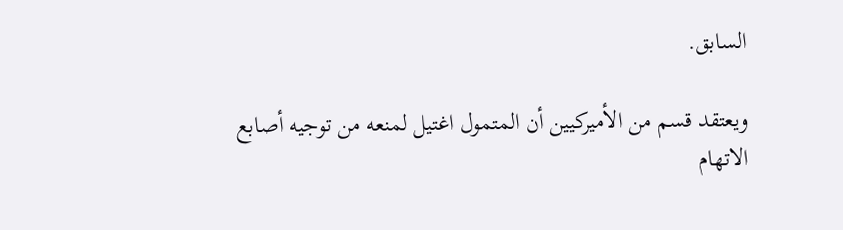السابق.

ويعتقد قسم من الأميركيين أن المتمول اغتيل لمنعه من توجيه أصابع الاتهام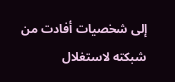إلى شخصيات أفادت من شبكته لاستغلال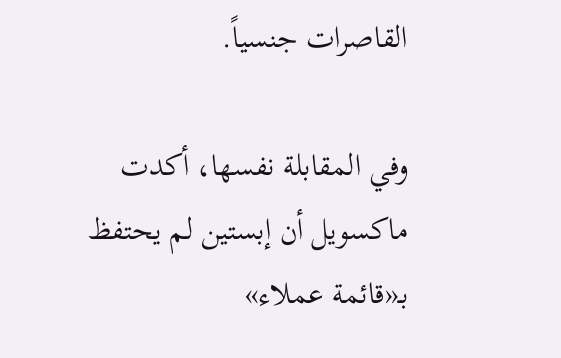القاصرات جنسياً.

وفي المقابلة نفسها، أكدت ماكسويل أن إبستين لم يحتفظ بـ«قائمة عملاء»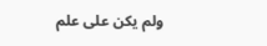ولم يكن على علم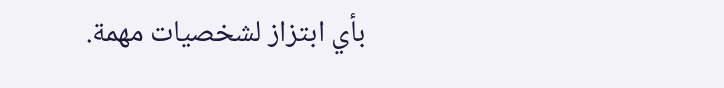بأي ابتزاز لشخصيات مهمة.